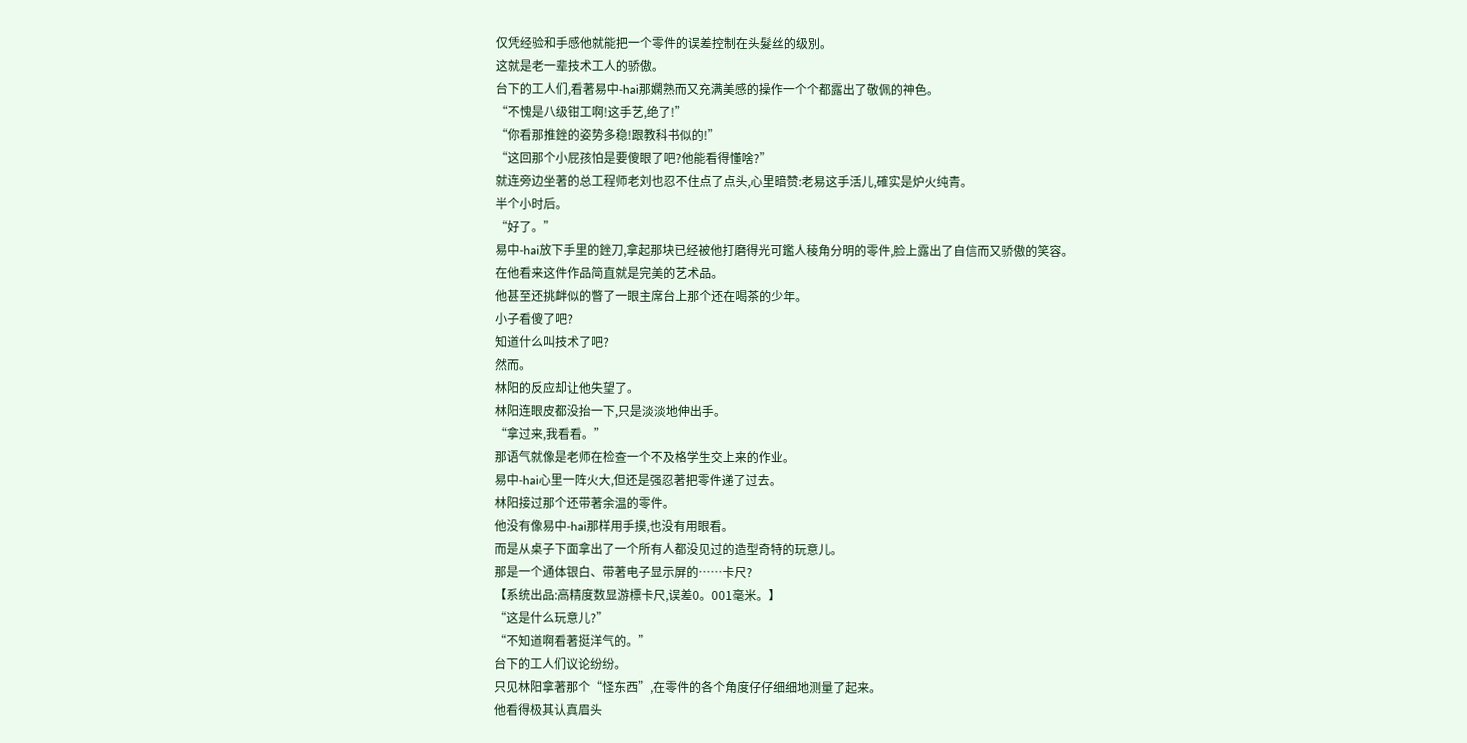仅凭经验和手感他就能把一个零件的误差控制在头髮丝的级別。
这就是老一辈技术工人的骄傲。
台下的工人们,看著易中-hai那嫻熟而又充满美感的操作一个个都露出了敬佩的神色。
“不愧是八级钳工啊!这手艺,绝了!”
“你看那推銼的姿势多稳!跟教科书似的!”
“这回那个小屁孩怕是要傻眼了吧?他能看得懂啥?”
就连旁边坐著的总工程师老刘也忍不住点了点头,心里暗赞:老易这手活儿,確实是炉火纯青。
半个小时后。
“好了。”
易中-hai放下手里的銼刀,拿起那块已经被他打磨得光可鑑人稜角分明的零件,脸上露出了自信而又骄傲的笑容。
在他看来这件作品简直就是完美的艺术品。
他甚至还挑衅似的瞥了一眼主席台上那个还在喝茶的少年。
小子看傻了吧?
知道什么叫技术了吧?
然而。
林阳的反应却让他失望了。
林阳连眼皮都没抬一下,只是淡淡地伸出手。
“拿过来,我看看。”
那语气就像是老师在检查一个不及格学生交上来的作业。
易中-hai心里一阵火大,但还是强忍著把零件递了过去。
林阳接过那个还带著余温的零件。
他没有像易中-hai那样用手摸,也没有用眼看。
而是从桌子下面拿出了一个所有人都没见过的造型奇特的玩意儿。
那是一个通体银白、带著电子显示屏的……卡尺?
【系统出品:高精度数显游標卡尺,误差0。001毫米。】
“这是什么玩意儿?”
“不知道啊看著挺洋气的。”
台下的工人们议论纷纷。
只见林阳拿著那个“怪东西”,在零件的各个角度仔仔细细地测量了起来。
他看得极其认真眉头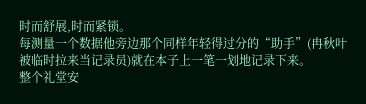时而舒展,时而紧锁。
每测量一个数据他旁边那个同样年轻得过分的“助手”(冉秋叶被临时拉来当记录员)就在本子上一笔一划地记录下来。
整个礼堂安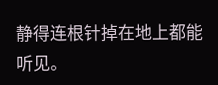静得连根针掉在地上都能听见。